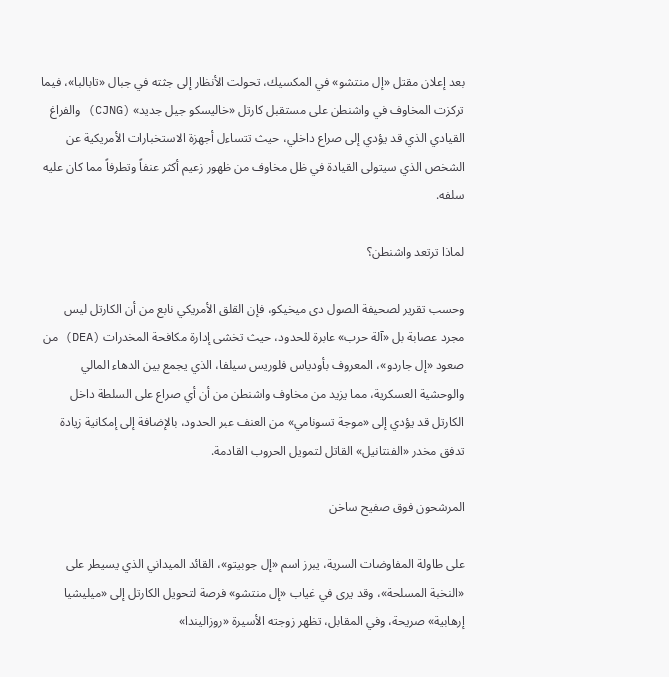بعد إعلان مقتل «إل منتشو» في المكسيك، تحولت الأنظار إلى جثته في جبال «تابالبا»، فيما تركزت المخاوف في واشنطن على مستقبل كارتل «خاليسكو جيل جديد» (CJNG) والفراغ القيادي الذي قد يؤدي إلى صراع داخلي، حيث تتساءل أجهزة الاستخبارات الأمريكية عن الشخص الذي سيتولى القيادة في ظل مخاوف من ظهور زعيم أكثر عنفاً وتطرفاً مما كان عليه سلفه.

لماذا ترتعد واشنطن؟

وحسب تقرير لصحيفة الصول دى ميخيكو، فإن القلق الأمريكي نابع من أن الكارتل ليس مجرد عصابة بل «آلة حرب» عابرة للحدود، حيث تخشى إدارة مكافحة المخدرات (DEA) من صعود «إل جاردو»، المعروف بأودياس فلوريس سيلفا، الذي يجمع بين الدهاء المالي والوحشية العسكرية، مما يزيد من مخاوف واشنطن من أن أي صراع على السلطة داخل الكارتل قد يؤدي إلى «موجة تسونامي» من العنف عبر الحدود، بالإضافة إلى إمكانية زيادة تدفق مخدر «الفنتانيل» القاتل لتمويل الحروب القادمة.

المرشحون فوق صفيح ساخن

على طاولة المفاوضات السرية، يبرز اسم «إل جوبيتو»، القائد الميداني الذي يسيطر على «النخبة المسلحة»، وقد يرى في غياب «إل منتشو» فرصة لتحويل الكارتل إلى «ميليشيا إرهابية» صريحة، وفي المقابل، تظهر زوجته الأسيرة «روزاليندا»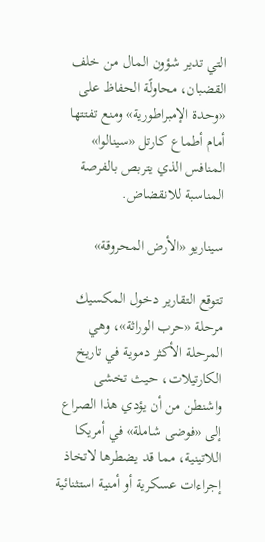التي تدير شؤون المال من خلف القضبان، محاولًة الحفاظ على «وحدة الإمبراطورية» ومنع تفتتها أمام أطماع كارتل «سينالوا» المنافس الذي يتربص بالفرصة المناسبة للانقضاض.

سيناريو «الأرض المحروقة»

تتوقع التقارير دخول المكسيك مرحلة «حرب الوراثة»، وهي المرحلة الأكثر دموية في تاريخ الكارتيلات، حيث تخشى واشنطن من أن يؤدي هذا الصراع إلى «فوضى شاملة» في أمريكا اللاتينية، مما قد يضطرها لاتخاذ إجراءات عسكرية أو أمنية استثنائية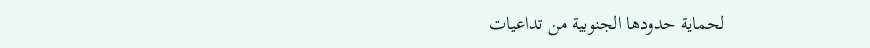لحماية حدودها الجنوبية من تداعيات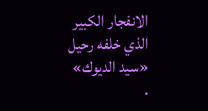الانفجار الكبير الذي خلفه رحيل «سيد الديوك»
.